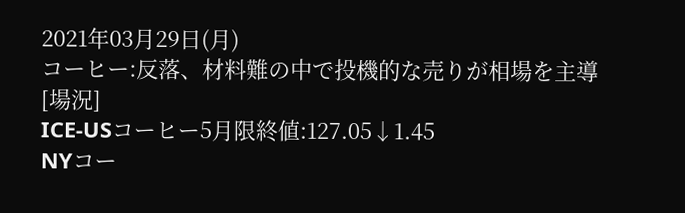2021年03月29日(月)
コーヒー:反落、材料難の中で投機的な売りが相場を主導
[場況]
ICE-USコーヒー5月限終値:127.05↓1.45
NYコー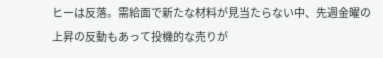ヒーは反落。需給面で新たな材料が見当たらない中、先週金曜の上昇の反動もあって投機的な売りが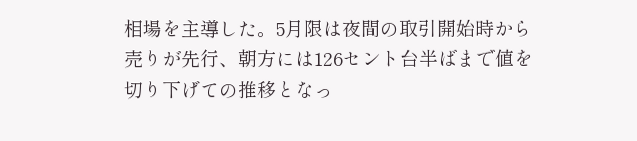相場を主導した。5月限は夜間の取引開始時から売りが先行、朝方には126セント台半ばまで値を切り下げての推移となっ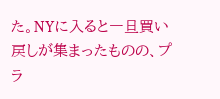た。NYに入ると一旦買い戻しが集まったものの、プラ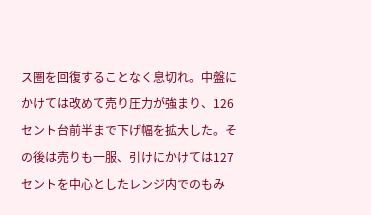ス圏を回復することなく息切れ。中盤にかけては改めて売り圧力が強まり、126セント台前半まで下げ幅を拡大した。その後は売りも一服、引けにかけては127セントを中心としたレンジ内でのもみ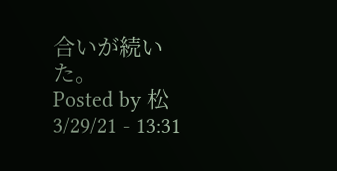合いが続いた。
Posted by 松 3/29/21 - 13:31